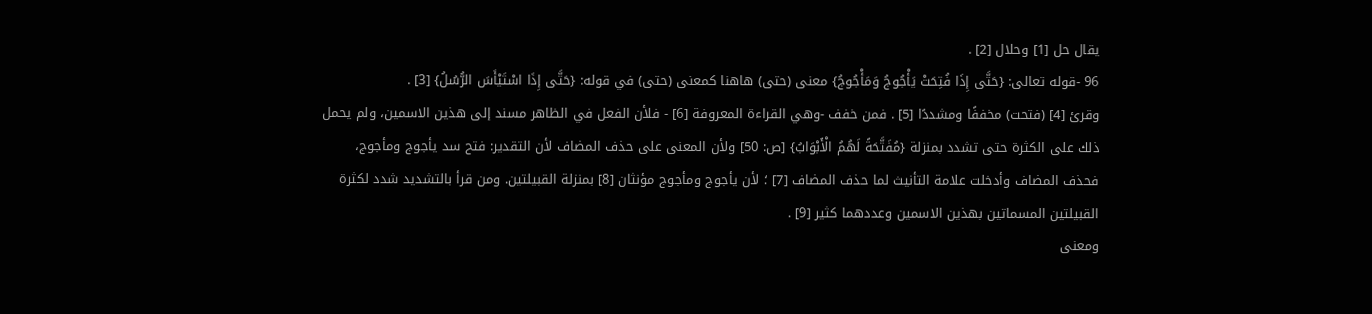يقال حل [1] وحلال [2] .
96 -قوله تعالى: {حَتَّى إِذَا فُتِحَتْ يَأْجُوجُ وَمَأْجُوجُ} معنى (حتى) هاهنا كمعنى (حتى) في قوله: {حَتَّى إِذَا اسْتَيْأَسَ الرُّسُلُ} [3] .
وقرئ [4] (فتحت) مخففًا ومشددًا [5] . فمن خفف -وهي القراءة المعروفة [6] - فلأن الفعل في الظاهر مسند إلى هذين الاسمين، ولم يحمل ذلك على الكثرة حتى تشدد بمنزلة {مُفَتَّحَةً لَهُمُ الْأَبْوَابُ} [ص: 50] ولأن المعنى على حذف المضاف لأن التقدير: فتح سد يأجوج ومأجوج، فحذف المضاف وأدخلت علامة التأنيث لما حذف المضاف [7] ؛ لأن يأجوج ومأجوج مؤنثان [8] بمنزلة القبيلتين. ومن قرأ بالتشديد شدد لكثرة القبيلتين المسماتين بهذين الاسمين وعددهما كثير [9] .
ومعنى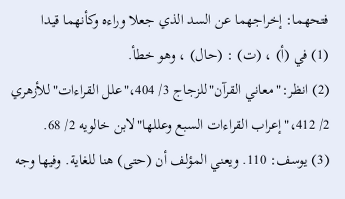فتحهما: إخراجهما عن السد الذي جعلا وراءه وكأنهما قيدا
(1) في (أ) ، (ت) : (حال) ، وهو خطأ.
(2) انظر:"معاني القرآن"للزجاج 3/ 404،"علل القراءات"للأزهري 2/ 412،"إعراب القراءات السبع وعللها"لابن خالويه 2/ 68.
(3) يوسف: 110. ويعني المؤلف أن (حتى) هنا للغاية. وفيها وجه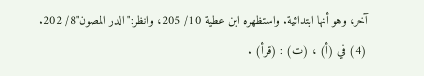آخر، وهو أنها ابتدائية. واستظهره ابن عطية 10/ 205، وانظر:"الدر المصون"8/ 202.
(4) في (أ) ، (ت) : (قرأ) .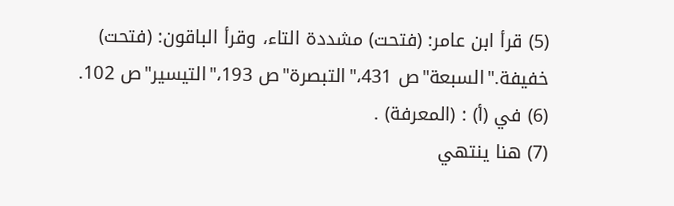(5) قرأ ابن عامر: (فتحت) مشددة التاء، وقرأ الباقون: (فتحت) خفيفة."السبعة"ص 431،"التبصرة"ص 193،"التيسير"ص 102.
(6) في (أ) : (المعرفة) .
(7) هنا ينتهي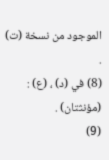الموجود من نسخة (ت) .
(8) في (د) ، (ع) : (مؤنثتان) .
(9)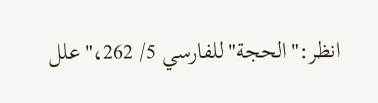انظر:"الحجة"للفارسي 5/ 262،"علل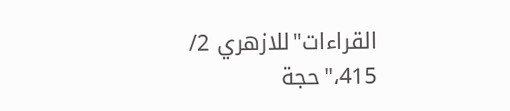القراءات"للازهري 2/ 415،"حجة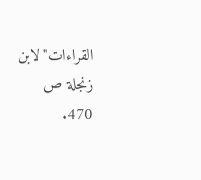القراءات"لابن زنجلة ص 470.